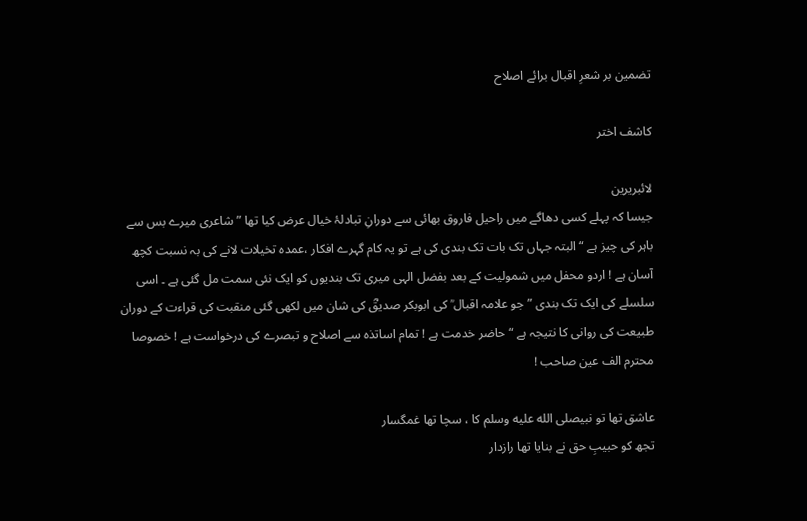تضمین بر شعرِ اقبال برائے اصلاح

کاشف اختر

لائبریرین
جیسا کہ پہلے کسی دھاگے میں راحیل فاروق بھائی سے دورانِ تبادلۂ خیال عرض کیا تھا ”شاعری میرے بس سے باہر کی چیز ہے “البتہ جہاں تک بات تک بندی کی ہے تو یہ کام گہرے افکار ،عمدہ تخیلات لانے کی بہ نسبت کچھ آسان ہے ! اردو محفل میں شمولیت کے بعد بفضل الہی میری تک بندیوں کو ایک نئی سمت مل گئی ہے ۔ اسی سلسلے کی ایک تک بندی ”جو علامہ اقبال ؒ کی ابوبکر صدیقؓ کی شان میں لکھی گئی منقبت کی قراءت کے دوران طبیعت کی روانی کا نتیجہ ہے “ حاضر خدمت ہے ! تمام اساتذہ سے اصلاح و تبصرے کی درخواست ہے ! خصوصا محترم الف عین صاحب !

عاشق تھا تو نبیصلى الله عليه وسلم کا ، سچا تھا غمگسار
تجھ کو حبیبِ حق نے بنایا تھا رازدار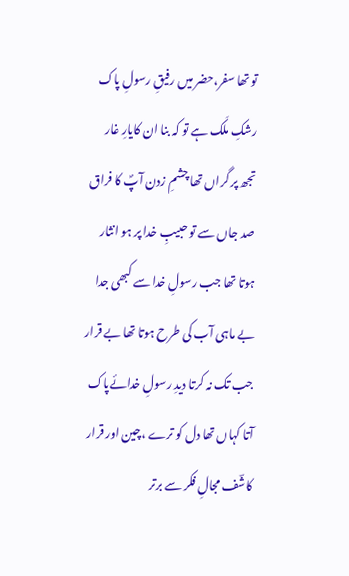تو تھا سفر،حضر میں رفیقِ رسولِ پاک
رشکِ ملَک ہے تو کہ بنا ان کایارِ غار
تجھ پر گراں تھا چشمِ زدن آپؐ کا فراق
صد جاں سے تو حبیبِ خدا پر ہو انثار
ہوتا تھا جب رسولِ خدا سے کبھی جدا
بے ماہی آب کی طرح ہوتا تھا بے قرار
جب تک نہ کرتا دیدِ رسولِ خدائےپاک
آتا کہاں تھا دل کو ترے ،چین اور قرار
کاشؔف مجالِ فکر سے برتر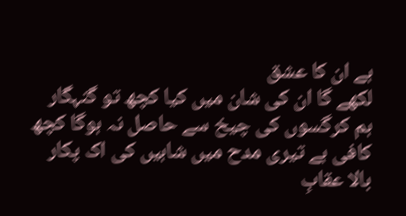ہے ان کا عشق
لکھے گا ان کی شان میں کیا کچھ تو گنہگار
ہم کرگسوں کی چیخ سے حاصل نہ ہوگا کچھ
کافی ہے تیری مدح میں شاہیں کی اک پکار
بالا عقابِ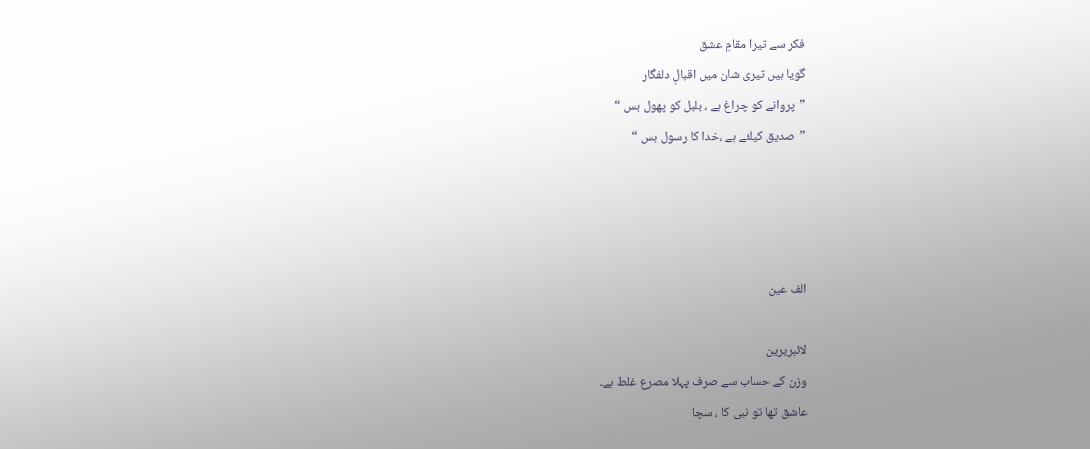فکر سے تیرا مقامِ عشق
گویا ہیں تیری شان میں اقبالِ دلفگار
”پروانے کو چراغ ہے ، بلبل کو پھول بس “
”صدیق کیلئے ہے ،خدا کا رسول بس “




الف عین

لائبریرین
وزن کے حساب سے صرف پہلا مصرع غلط ہے۔
عاشق تھا تو نبی کا ، سچا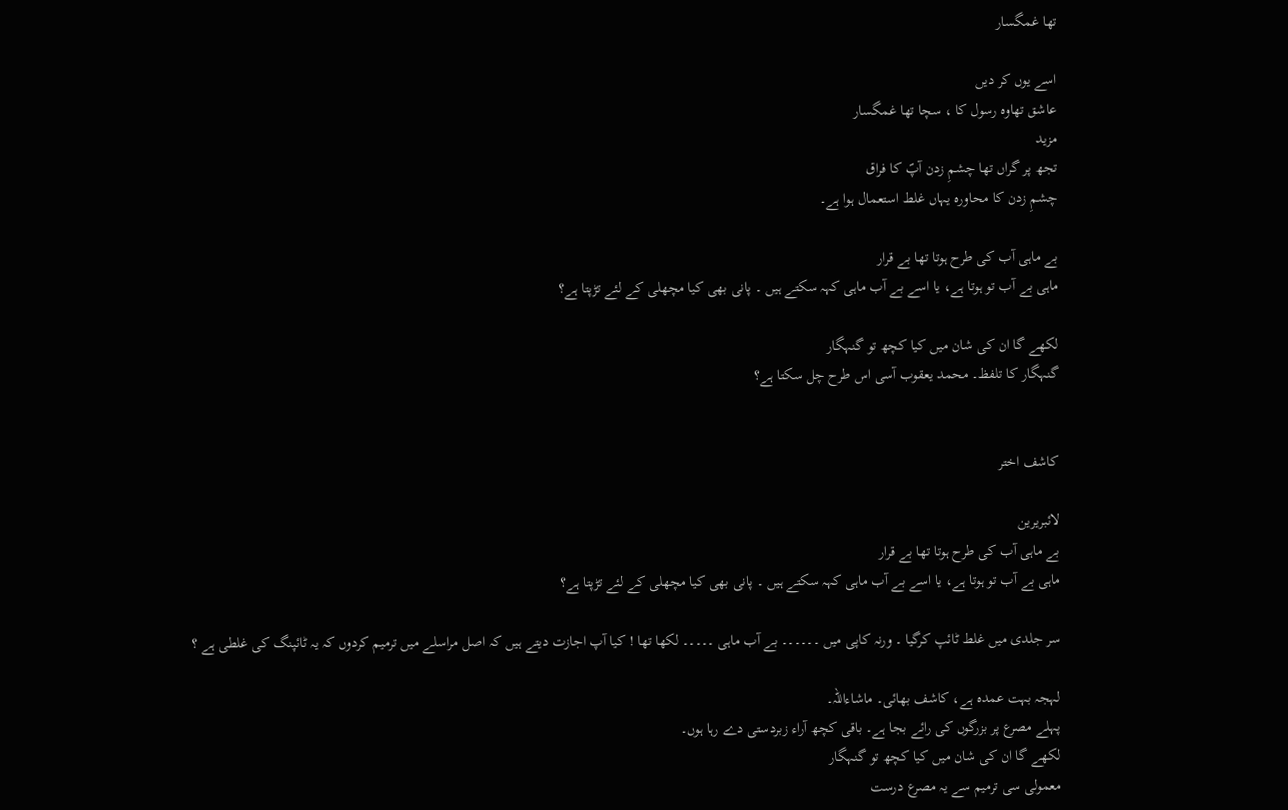تھا غمگسار

اسے یوں کر دیں
عاشق تھاوہ رسول کا ، سچا تھا غمگسار
مزید
تجھ پر گراں تھا چشمِ زدن آپؐ کا فراق
چشمِ زدن کا محاورہ یہاں غلط استعمال ہوا ہے۔

بے ماہی آب کی طرح ہوتا تھا بے قرار
ماہی بے آب تو ہوتا ہے، یا اسے بے آب ماہی کہہ سکتے ہیں ۔ پانی بھی کیا مچھلی کے لئے تڑپتا ہے؟

لکھے گا ان کی شان میں کیا کچھ تو گنہگار
گنہگار کا تلفظ۔ محمد یعقوب آسی اس طرح چل سکتا ہے؟


کاشف اختر

لائبریرین
بے ماہی آب کی طرح ہوتا تھا بے قرار
ماہی بے آب تو ہوتا ہے، یا اسے بے آب ماہی کہہ سکتے ہیں ۔ پانی بھی کیا مچھلی کے لئے تڑپتا ہے؟

سر جلدی میں غلط ٹائپ کرگیا ۔ ورنہ کاپی میں ۔۔۔۔۔۔ بے آب ماہی ۔۔۔۔۔ لکھا تھا ! کیا آپ اجازت دیتے ہیں کہ اصل مراسلے میں ترمیم کردوں کہ یہ ٹائپنگ کی غلطی ہے ؟

لہجہ بہت عمدہ ہے، کاشف بھائی۔ ماشاءاللہ۔
پہلے مصرع پر بزرگوں کی رائے بجا ہے۔ باقی کچھ آراء زبردستی دے رہا ہوں۔
لکھے گا ان کی شان میں کیا کچھ تو گنہگار
معمولی سی ترمیم سے یہ مصرع درست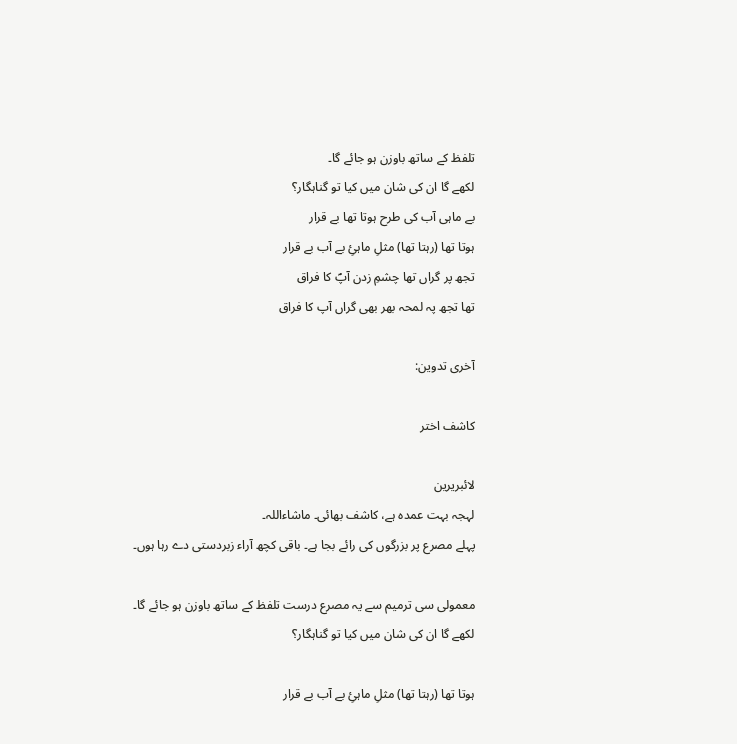تلفظ کے ساتھ باوزن ہو جائے گا۔
لکھے گا ان کی شان میں کیا تو گناہگار؟
بے ماہی آب کی طرح ہوتا تھا بے قرار
ہوتا تھا (رہتا تھا) مثلِ ماہئِ بے آب بے قرار
تجھ پر گراں تھا چشمِ زدن آپؐ کا فراق
تھا تجھ پہ لمحہ بھر بھی گراں آپ کا فراق

آخری تدوین:

کاشف اختر

لائبریرین
لہجہ بہت عمدہ ہے، کاشف بھائی۔ ماشاءاللہ۔
پہلے مصرع پر بزرگوں کی رائے بجا ہے۔ باقی کچھ آراء زبردستی دے رہا ہوں۔

معمولی سی ترمیم سے یہ مصرع درست تلفظ کے ساتھ باوزن ہو جائے گا۔
لکھے گا ان کی شان میں کیا تو گناہگار؟

ہوتا تھا (رہتا تھا) مثلِ ماہئِ بے آب بے قرار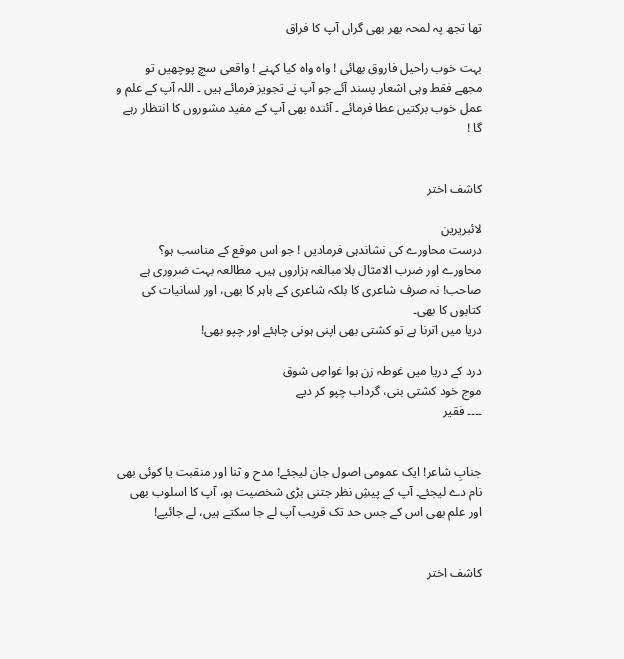تھا تجھ پہ لمحہ بھر بھی گراں آپ کا فراق

بہت خوب راحیل فاروق بھائی ! واہ واہ کیا کہنے ! واقعی سچ پوچھیں تو مجھے فقط وہی اشعار پسند آئے جو آپ نے تجویز فرمائے ہیں ۔ اللہ آپ کے علم و عمل خوب برکتیں عطا فرمائے ۔ آئندہ بھی آپ کے مفید مشوروں کا انتظار رہے گا !


کاشف اختر

لائبریرین
درست محاورے کی نشاندہی فرمادیں ! جو اس موقع کے مناسب ہو؟
محاورے اور ضرب الامثال بلا مبالغہ ہزاروں ہیں۔ مطالعہ بہت ضروری ہے صاحب! نہ صرف شاعری کا بلکہ شاعری کے باہر کا بھی، اور لسانیات کی کتابوں کا بھی۔
دریا میں اترنا ہے تو کشتی بھی اپنی ہونی چاہئے اور چپو بھی!

درد کے دریا میں غوطہ زن ہوا غواصِ شوق
موج خود کشتی بنی، گرداب چپو کر دیے
۔۔۔۔ فقیر


جنابِ شاعر! ایک عمومی اصول جان لیجئے! مدح و ثنا اور منقبت یا کوئی بھی نام دے لیجئے۔ آپ کے پیشِ نظر جتنی بڑی شخصیت ہو، آپ کا اسلوب بھی اور علم بھی اس کے جس حد تک قریب آپ لے جا سکتے ہیں، لے جائیے!


کاشف اختر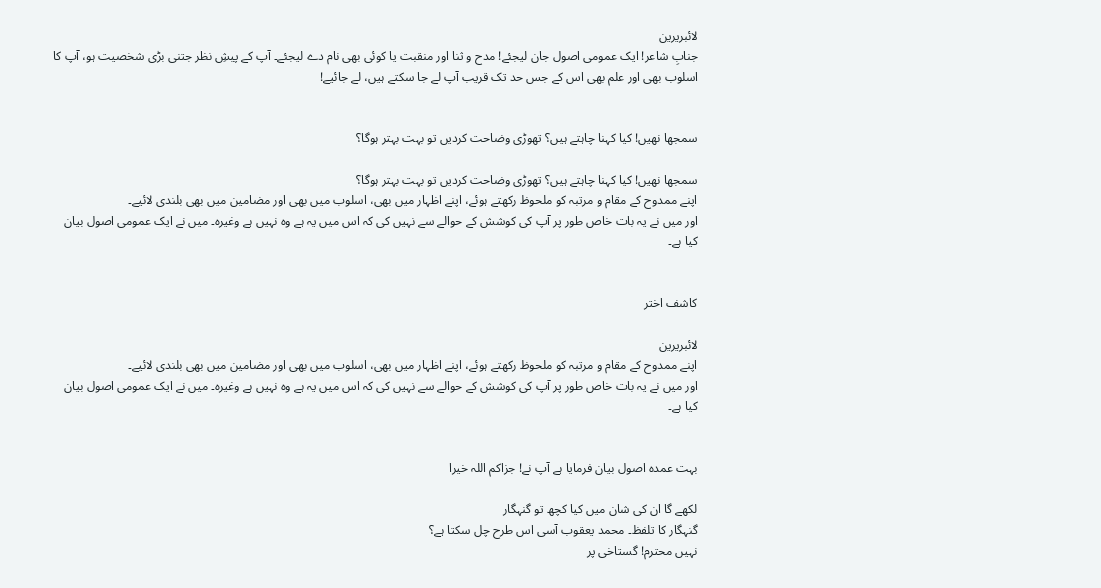لائبریرین
جنابِ شاعر! ایک عمومی اصول جان لیجئے! مدح و ثنا اور منقبت یا کوئی بھی نام دے لیجئے۔ آپ کے پیشِ نظر جتنی بڑی شخصیت ہو، آپ کا اسلوب بھی اور علم بھی اس کے جس حد تک قریب آپ لے جا سکتے ہیں، لے جائیے!


سمجھا نھیں! کیا کہنا چاہتے ہیں؟ تھوڑی وضاحت کردیں تو بہت بہتر ہوگا؟

سمجھا نھیں! کیا کہنا چاہتے ہیں؟ تھوڑی وضاحت کردیں تو بہت بہتر ہوگا؟
اپنے ممدوح کے مقام و مرتبہ کو ملحوظ رکھتے ہوئے، اپنے اظہار میں بھی، اسلوب میں بھی اور مضامین میں بھی بلندی لائیے۔
اور میں نے یہ بات خاص طور پر آپ کی کوشش کے حوالے سے نہیں کی کہ اس میں یہ ہے وہ نہیں ہے وغیرہ۔ میں نے ایک عمومی اصول بیان کیا ہے۔


کاشف اختر

لائبریرین
اپنے ممدوح کے مقام و مرتبہ کو ملحوظ رکھتے ہوئے، اپنے اظہار میں بھی، اسلوب میں بھی اور مضامین میں بھی بلندی لائیے۔
اور میں نے یہ بات خاص طور پر آپ کی کوشش کے حوالے سے نہیں کی کہ اس میں یہ ہے وہ نہیں ہے وغیرہ۔ میں نے ایک عمومی اصول بیان کیا ہے۔


بہت عمدہ اصول بیان فرمایا ہے آپ نے! جزاکم اللہ خیرا

لکھے گا ان کی شان میں کیا کچھ تو گنہگار
گنہگار کا تلفظ۔ محمد یعقوب آسی اس طرح چل سکتا ہے؟
نہیں محترم! گستاخی پر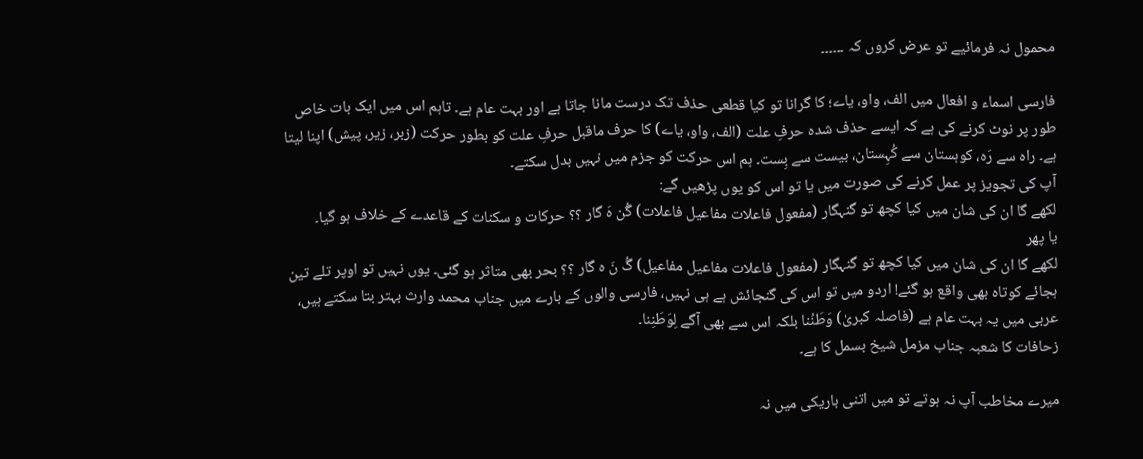محمول نہ فرمائیے تو عرض کروں کہ ۔۔۔۔۔۔

فارسی اسماء و افعال میں الف، واو، یاے؛ کا گرانا تو کیا قطعی حذف تک درست مانا جاتا ہے اور بہت عام ہے۔ تاہم اس میں ایک بات خاص طور پر نوٹ کرنے کی ہے کہ ایسے حذف شدہ حرفِ علت (الف، واو، یاے) کا حرف ماقبل حرفِ علت کو بطور حرکت (زبر، زیر، پیش) اپنا لیتا ہے۔ راہ سے رَہ، کوہستان سے کُہِستان، بیست سے بِست۔ ہم اس حرکت کو جزم میں نہیں بدل سکتے۔
آپ کی تجویز پر عمل کرنے کی صورت میں یا تو اس کو یوں پڑھیں گے:
لکھے گا ان کی شان میں کیا کچھ تو گنہگار (مفعول فاعلات مفاعیل فاعلات) گُن ہَ گار ؟؟ حرکات و سکنات کے قاعدے کے خلاف ہو گیا۔
یا پھر
لکھے گا ان کی شان میں کیا کچھ تو گنہگار (مفعول فاعلات مفاعیل مفاعیل) گُ نَ ہ گار ؟؟ بحر بھی متاثر ہو گئی۔ یوں نہیں تو اوپر تلے تین ہجائے کوتاہ بھی واقع ہو گئے! اردو میں تو اس کی گنجائش ہے ہی نہیں، فارسی والوں کے بارے میں جناب محمد وارث بہتر بتا سکتے ہیں، عربی میں یہ بہت عام ہے (فاصلہ کبریٰ) وَطَنُنا بلکہ اس سے بھی آگے لِوَطَنِنا۔
زحافات کا شعبہ جناب مزمل شیخ بسمل کا ہے۔

میرے مخاطب آپ نہ ہوتے تو میں اتنی باریکی میں نہ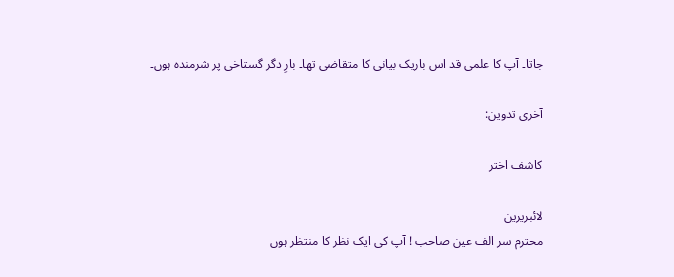جاتا۔ آپ کا علمی قد اس باریک بیانی کا متقاضی تھا۔ بارِ دگر گستاخی پر شرمندہ ہوں۔

آخری تدوین:

کاشف اختر

لائبریرین
محترم سر الف عین صاحب ! آپ کی ایک نظر کا منتظر ہوں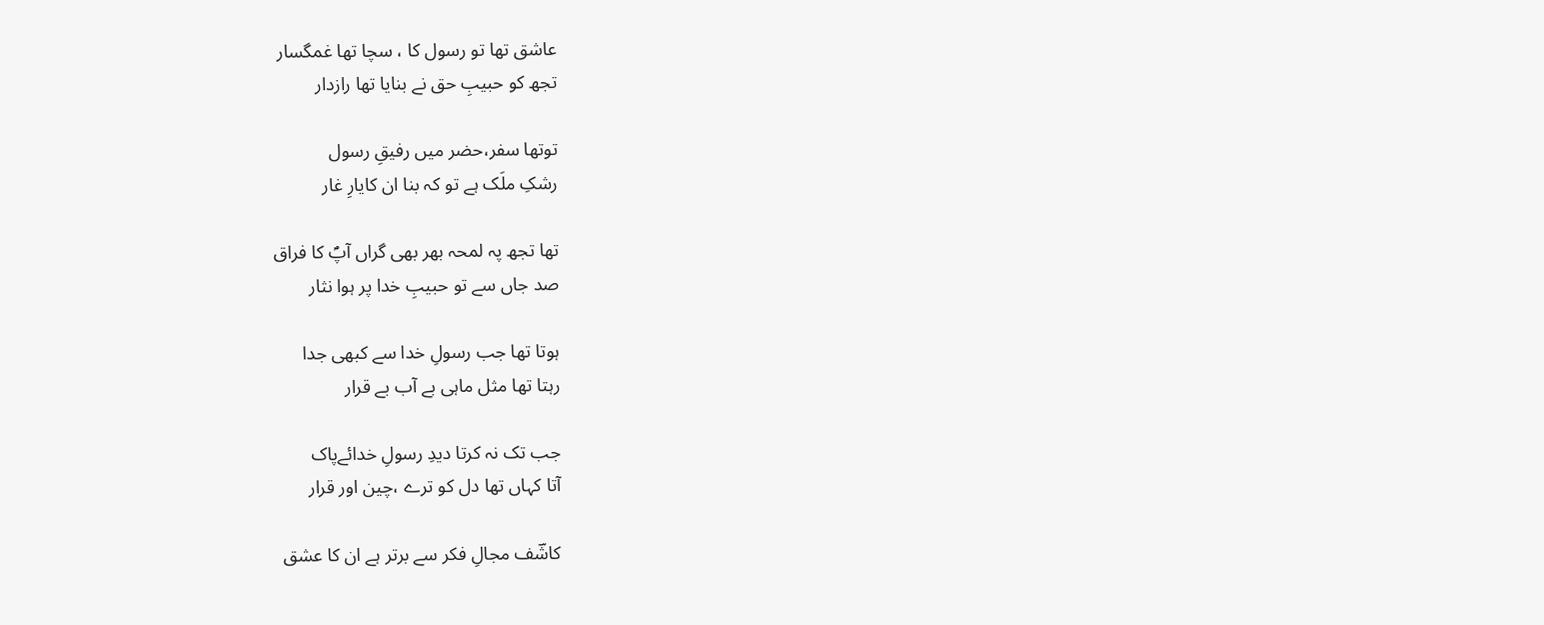عاشق تھا تو رسول کا ، سچا تھا غمگسار
تجھ کو حبیبِ حق نے بنایا تھا رازدار

توتھا سفر،حضر میں رفیقِ رسول
رشکِ ملَک ہے تو کہ بنا ان کایارِ غار

تھا تجھ پہ لمحہ بھر بھی گراں آپؐ کا فراق
صد جاں سے تو حبیبِ خدا پر ہوا نثار

ہوتا تھا جب رسولِ خدا سے کبھی جدا
رہتا تھا مثل ماہی بے آب بے قرار

جب تک نہ کرتا دیدِ رسولِ خدائےپاک
آتا کہاں تھا دل کو ترے ،چین اور قرار

کاشؔف مجالِ فکر سے برتر ہے ان کا عشق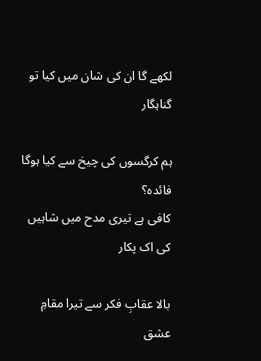لکھے گا ان کی شان میں کیا تو گناہگار

ہم کرگسوں کی چیخ سے کیا ہوگا فائدہ؟
کافی ہے تیری مدح میں شاہیں کی اک پکار

بالا عقابِ فکر سے تیرا مقامِ عشق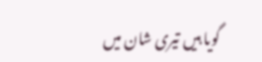گویا ہیں تیری شان میں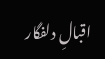اقبالِ دلفگار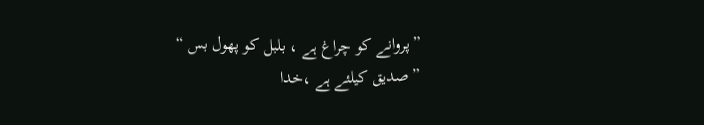”پروانے کو چراغ ہے ، بلبل کو پھول بس “
”صدیق کیلئے ہے ،خدا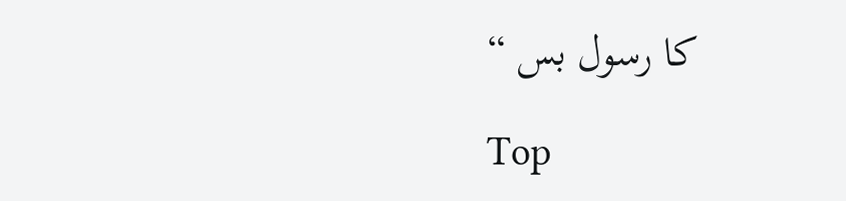کا رسول بس “

Top